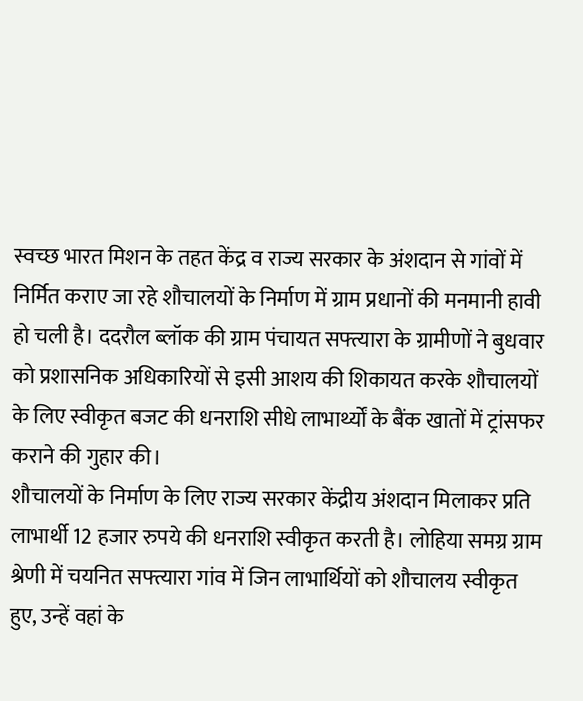स्वच्छ भारत मिशन के तहत केंद्र व राज्य सरकार के अंशदान से गांवों में निर्मित कराए जा रहे शौचालयों के निर्माण में ग्राम प्रधानों की मनमानी हावी हो चली है। ददरौल ब्लॉक की ग्राम पंचायत सफ्त्यारा के ग्रामीणों ने बुधवार को प्रशासनिक अधिकारियों से इसी आशय की शिकायत करके शौचालयों के लिए स्वीकृत बजट की धनराशि सीधे लाभार्थ्यों के बैंक खातों में ट्रांसफर कराने की गुहार की।
शौचालयों के निर्माण के लिए राज्य सरकार केंद्रीय अंशदान मिलाकर प्रति लाभार्थी 12 हजार रुपये की धनराशि स्वीकृत करती है। लोहिया समग्र ग्राम श्रेणी में चयनित सफ्त्यारा गांव में जिन लाभार्थियों को शौचालय स्वीकृत हुए, उन्हें वहां के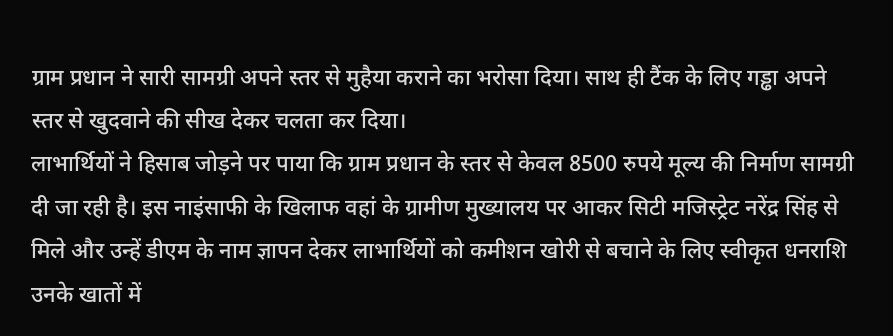ग्राम प्रधान ने सारी सामग्री अपने स्तर से मुहैया कराने का भरोसा दिया। साथ ही टैंक के लिए गड्ढा अपने स्तर से खुदवाने की सीख देकर चलता कर दिया।
लाभार्थियों ने हिसाब जोड़ने पर पाया कि ग्राम प्रधान के स्तर से केवल 8500 रुपये मूल्य की निर्माण सामग्री दी जा रही है। इस नाइंसाफी के खिलाफ वहां के ग्रामीण मुख्यालय पर आकर सिटी मजिस्ट्रेट नरेंद्र सिंह से मिले और उन्हें डीएम के नाम ज्ञापन देकर लाभार्थियों को कमीशन खोरी से बचाने के लिए स्वीकृत धनराशि उनके खातों में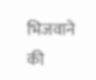भिजवाने की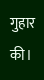गुहार की।